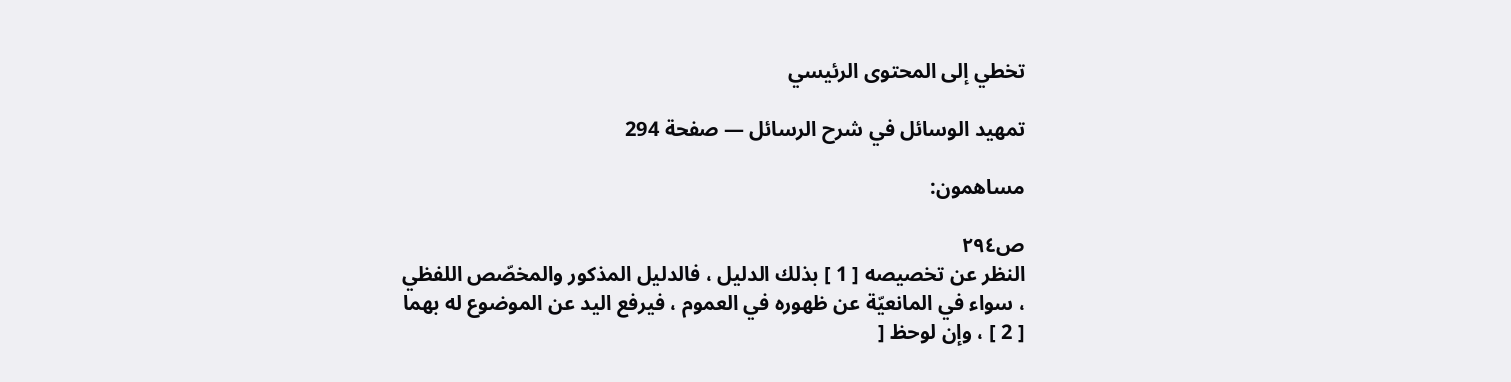تخطي إلى المحتوى الرئيسي

تمهيد الوسائل في شرح الرسائل — صفحة 294

مساهمون:

ص٢٩٤
النظر عن تخصيصه [ 1 ] بذلك الدليل ، فالدليل المذكور والمخصّص اللفظي ، سواء في المانعيّة عن ظهوره في العموم ، فيرفع اليد عن الموضوع له بهما [ 2 ] ، وإن لوحظ [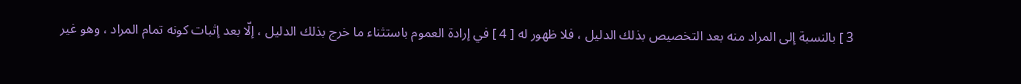3 ] بالنسبة إلى المراد منه بعد التخصيص بذلك الدليل ، فلا ظهور له [ 4 ] في إرادة العموم باستثناء ما خرج بذلك الدليل ، إلّا بعد إثبات كونه تمام المراد ، وهو غير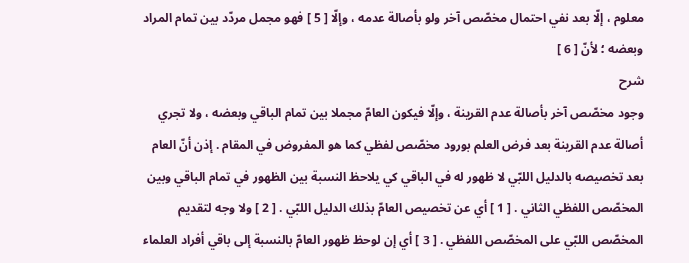معلوم ، إلّا بعد نفي احتمال مخصّص آخر ولو بأصالة عدمه ، وإلّا [ 5 ] فهو مجمل مردّد بين تمام المراد وبعضه ؛ لأنّ [ 6 ]
شرح
وجود مخصّص آخر بأصالة عدم القرينة ، وإلّا فيكون العامّ مجملا بين تمام الباقي وبعضه ، ولا تجري أصالة عدم القرينة بعد فرض العلم بورود مخصّص لفظي كما هو المفروض في المقام . إذن أنّ العام بعد تخصيصه بالدليل اللبّي لا ظهور له في الباقي كي يلاحظ النسبة بين الظهور في تمام الباقي وبين المخصّص اللفظي الثاني . [ 1 ] أي عن تخصيص العامّ بذلك الدليل اللبّي . [ 2 ] ولا وجه لتقديم المخصّص اللبّي على المخصّص اللفظي . [ 3 ] أي إن لوحظ ظهور العامّ بالنسبة إلى باقي أفراد العلماء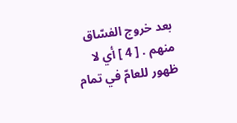بعد خروج الفسّاق منهم . [ 4 ] أي لا ظهور للعامّ في تمام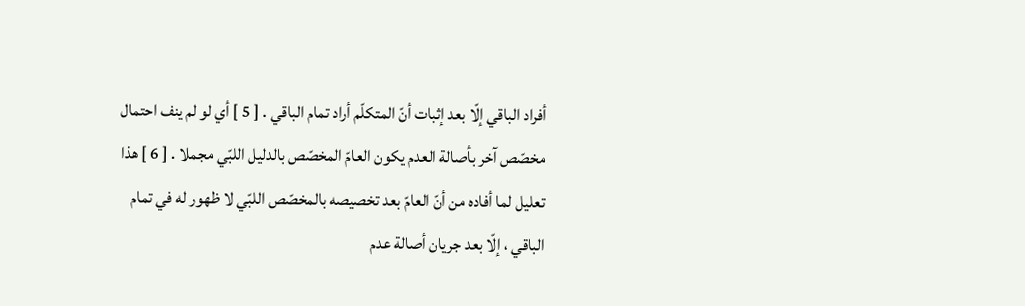أفراد الباقي إلّا بعد إثبات أنّ المتكلّم أراد تمام الباقي . [ 5 ] أي لو لم ينف احتمال مخصّص آخر بأصالة العدم يكون العامّ المخصّص بالدليل اللبّي مجملا . [ 6 ] هذا تعليل لما أفاده من أنّ العامّ بعد تخصيصه بالمخصّص اللبّي لا ظهور له في تمام الباقي ، إلّا بعد جريان أصالة عدم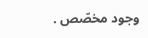وجود مخصّص .